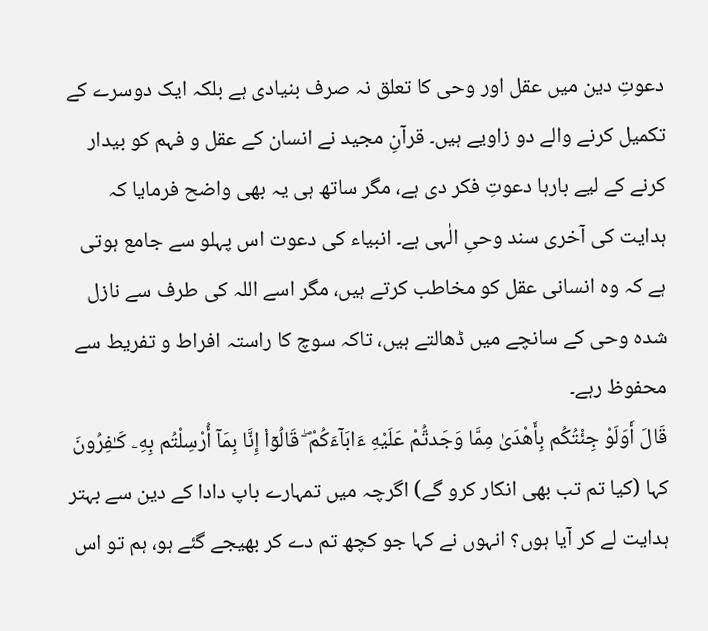دعوتِ دین میں عقل اور وحی کا تعلق نہ صرف بنیادی ہے بلکہ ایک دوسرے کے تکمیل کرنے والے دو زاویے ہیں۔ قرآنِ مجید نے انسان کے عقل و فہم کو بیدار کرنے کے لیے بارہا دعوتِ فکر دی ہے، مگر ساتھ ہی یہ بھی واضح فرمایا کہ ہدایت کی آخری سند وحیِ الٰہی ہے۔ انبیاء کی دعوت اس پہلو سے جامع ہوتی ہے کہ وہ انسانی عقل کو مخاطب کرتے ہیں، مگر اسے اللہ کی طرف سے نازل شدہ وحی کے سانچے میں ڈھالتے ہیں، تاکہ سوچ کا راستہ افراط و تفریط سے محفوظ رہے۔
قَالَ أَوَلَوْ جِئْتُكُم بِأَهْدَىٰ مِمَّا وَجَدتُّمْ عَلَيْهِ ءَابَآءَكُمْ ۖ قَالُوٓا۟ إِنَّا بِمَآ أُرْسِلْتُم بِهِۦ كَـٰفِرُونَ
کہا (کیا تم تب بھی انکار کرو گے) اگرچہ میں تمہارے باپ دادا کے دین سے بہتر ہدایت لے کر آیا ہوں؟ انہوں نے کہا جو کچھ تم دے کر بھیجے گئے ہو، ہم تو اس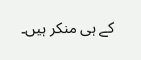کے ہی منکر ہیں۔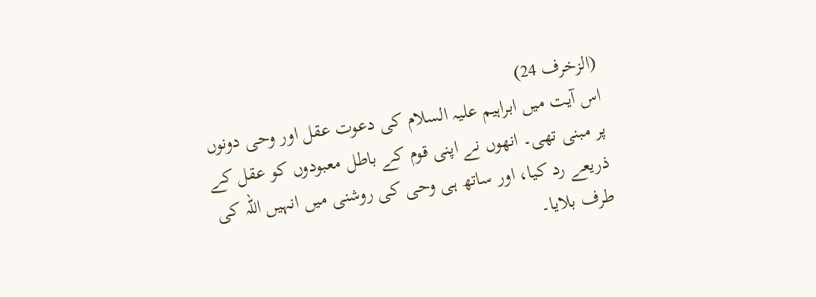(الزخرف 24)
اس آیت میں ابراہیم علیہ السلام کی دعوت عقل اور وحی دونوں پر مبنی تھی۔ انھوں نے اپنی قوم کے باطل معبودوں کو عقل کے ذریعے رد کیا، اور ساتھ ہی وحی کی روشنی میں انہیں اللہ کی طرف بلایا۔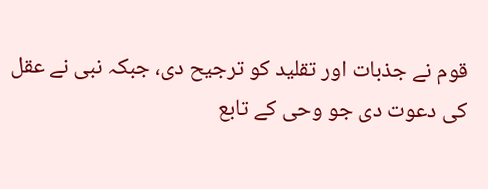قوم نے جذبات اور تقلید کو ترجیح دی، جبکہ نبی نے عقل کی دعوت دی جو وحی کے تابع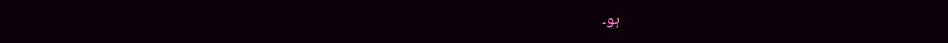ہو۔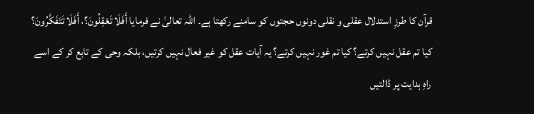قرآن کا طرزِ استدلال عقلی و نقلی دونوں حجتوں کو سامنے رکھتا ہے۔ اللہ تعالیٰ نے فرمایا أَفَلَا تَعْقِلُونَ؟، أَفَلَا تَتَفَكَّرُونَ؟ کیا تم عقل نہیں کرتے؟ کیا تم غور نہیں کرتے؟ یہ آیات عقل کو غیر فعال نہیں کرتیں، بلکہ وحی کے تابع کر کے اسے راہِ ہدایت پر ڈالتیں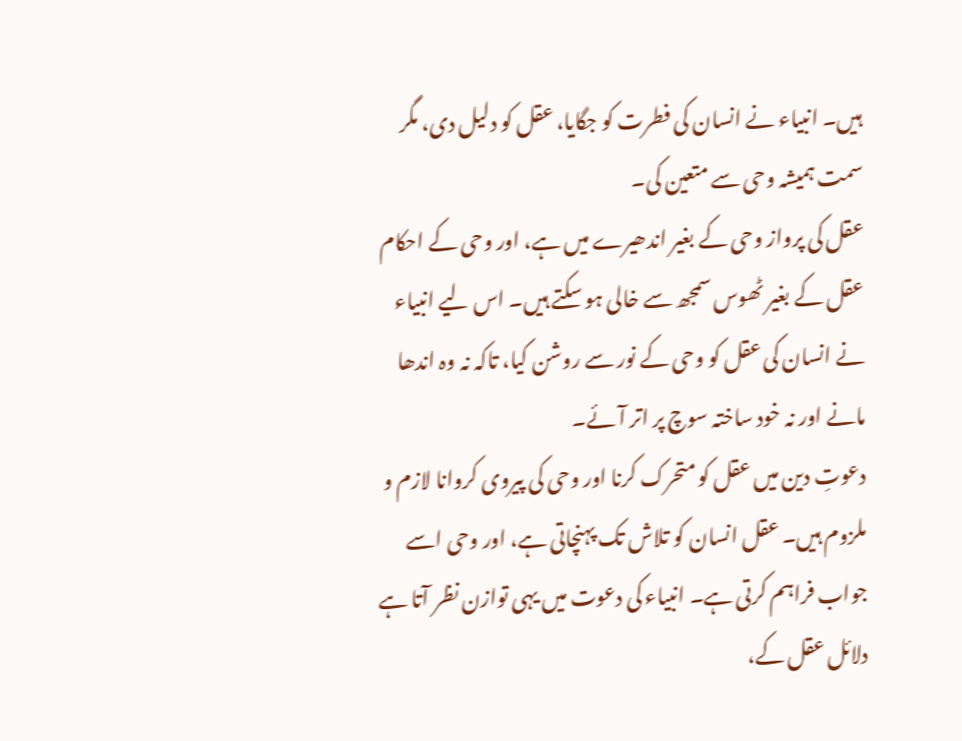ہیں۔ انبیاء نے انسان کی فطرت کو جگایا، عقل کو دلیل دی، مگر سمت ہمیشہ وحی سے متعین کی۔
عقل کی پرواز وحی کے بغیر اندھیرے میں ہے، اور وحی کے احکام عقل کے بغیر ٹھوس سمجھ سے خالی ہو سکتے ہیں۔ اس لیے انبیاء نے انسان کی عقل کو وحی کے نور سے روشن کیا، تاکہ نہ وہ اندھا مانے اور نہ خود ساختہ سوچ پر اتر آئے۔
دعوتِ دین میں عقل کو متحرک کرنا اور وحی کی پیروی کروانا لازم و ملزوم ہیں۔ عقل انسان کو تلاش تک پہنچاتی ہے، اور وحی اسے جواب فراہم کرتی ہے۔ انبیاء کی دعوت میں یہی توازن نظر آتا ہے دلائل عقل کے،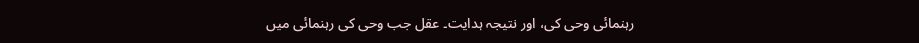رہنمائی وحی کی، اور نتیجہ ہدایت۔ عقل جب وحی کی رہنمائی میں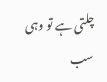چلتی ہے تو وہی سب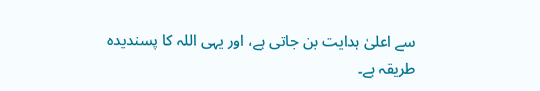سے اعلیٰ ہدایت بن جاتی ہے، اور یہی اللہ کا پسندیدہ طریقہ ہے۔